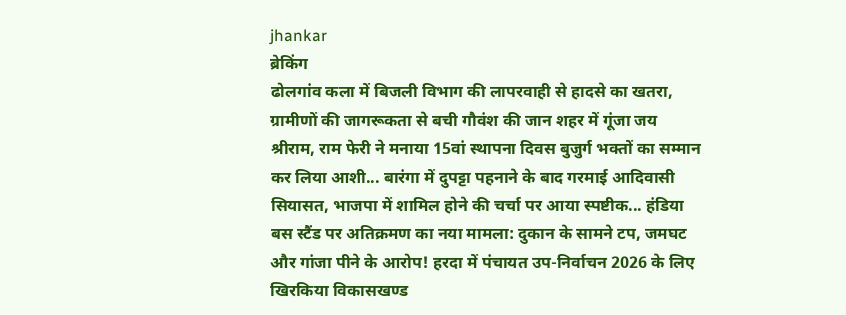jhankar
ब्रेकिंग
ढोलगांव कला में बिजली विभाग की लापरवाही से हादसे का खतरा, ग्रामीणों की जागरूकता से बची गौवंश की जान शहर में गूंजा जय श्रीराम, राम फेरी ने मनाया 15वां स्थापना दिवस बुजुर्ग भक्तों का सम्मान कर लिया आशी... बारंगा में दुपट्टा पहनाने के बाद गरमाई आदिवासी सियासत, भाजपा में शामिल होने की चर्चा पर आया स्पष्टीक... हंडिया बस स्टैंड पर अतिक्रमण का नया मामला: दुकान के सामने टप, जमघट और गांजा पीने के आरोप! हरदा में पंचायत उप-निर्वाचन 2026 के लिए खिरकिया विकासखण्ड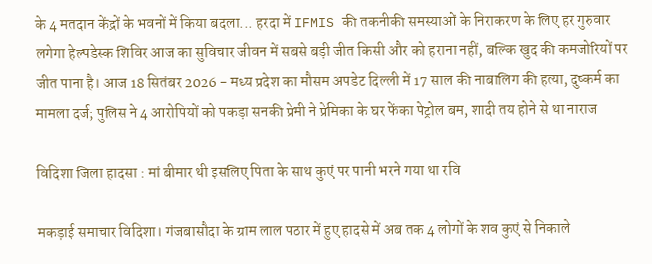के 4 मतदान केंद्रों के भवनों में किया बदला... हरदा में IFMIS की तकनीकी समस्याओं के निराकरण के लिए हर गुरुवार लगेगा हेल्पडेस्क शिविर आज का सुविचार जीवन में सबसे बड़ी जीत किसी और को हराना नहीं, बल्कि खुद की कमजोरियों पर जीत पाना है। आज 18 सितंबर 2026 - मध्य प्रदेश का मौसम अपडेट दिल्ली में 17 साल की नाबालिग की हत्या, दुष्कर्म का मामला दर्ज; पुलिस ने 4 आरोपियों को पकड़ा सनकी प्रेमी ने प्रेमिका के घर फेंका पेट्रोल बम, शादी तय होने से था नाराज

विदिशा जिला हादसा : मां बीमार थी इसलिए पिता के साथ कुएं पर पानी भरने गया था रवि

मकड़ाई समाचार विदिशा। गंजबासौदा के ग्राम लाल पठार में हुए हादसे में अब तक 4 लोगों के शव कुएं से निकाले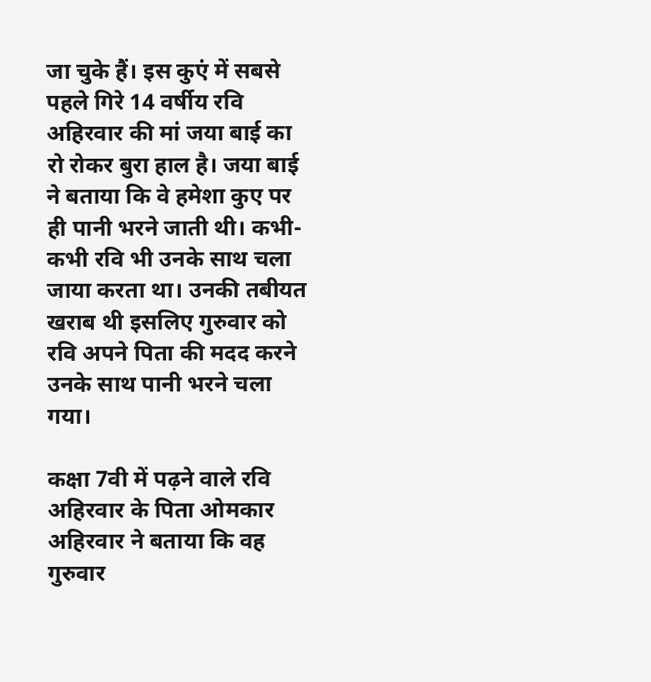जा चुके हैं। इस कुएं में सबसे पहले गिरे 14 वर्षीय रवि अहिरवार की मां जया बाई का रो रोकर बुरा हाल है। जया बाई ने बताया कि वे हमेशा कुए पर ही पानी भरने जाती थी। कभी-कभी रवि भी उनके साथ चला जाया करता था। उनकी तबीयत खराब थी इसलिए गुरुवार को रवि अपने पिता की मदद करने उनके साथ पानी भरने चला गया।

कक्षा 7वी में पढ़ने वाले रवि अहिरवार के पिता ओमकार अहिरवार ने बताया कि वह गुरुवार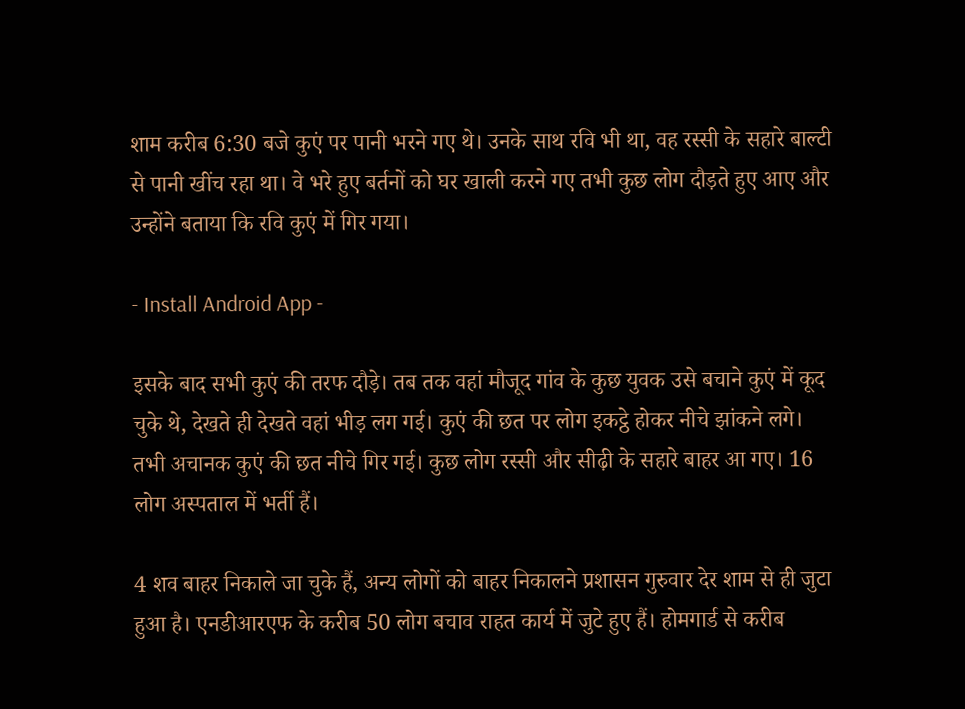शाम करीब 6:30 बजे कुएं पर पानी भरने गए थे। उनके साथ रवि भी था, वह रस्सी के सहारे बाल्टी से पानी खींच रहा था। वे भरे हुए बर्तनों को घर खाली करने गए तभी कुछ लोग दौड़ते हुए आए और उन्होंने बताया कि रवि कुएं में गिर गया।

- Install Android App -

इसके बाद सभी कुएं की तरफ दौड़े। तब तक वहां मौजूद गांव के कुछ युवक उसे बचाने कुएं में कूद चुके थे, देखते ही देखते वहां भीड़ लग गई। कुएं की छत पर लोग इकट्ठे होकर नीचे झांकने लगे। तभी अचानक कुएं की छत नीचे गिर गई। कुछ लोग रस्सी और सीढ़ी के सहारे बाहर आ गए। 16 लोग अस्पताल में भर्ती हैं।

4 शव बाहर निकाले जा चुके हैं, अन्य लोगों को बाहर निकालने प्रशासन गुरुवार देर शाम से ही जुटा हुआ है। एनडीआरएफ के करीब 50 लोग बचाव राहत कार्य में जुटे हुए हैं। होमगार्ड से करीब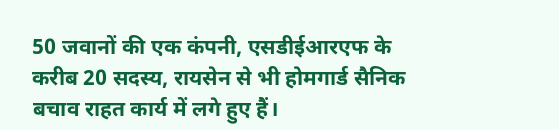50 जवानों की एक कंपनी, एसडीईआरएफ के करीब 20 सदस्य, रायसेन से भी होमगार्ड सैनिक बचाव राहत कार्य में लगे हुए हैं।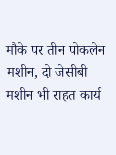मौके पर तीन पोकलेन मशीन, दो जेसीबी मशीन भी राहत कार्य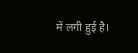में लगी हुई है।